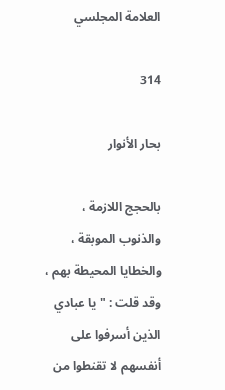العلامة المجلسي

314

بحار الأنوار

بالحجج اللازمة ، والذنوب الموبقة ، والخطايا المحيطة بهم ، وقد قلت : " يا عبادي الذين أسرفوا على أنفسهم لا تقنطوا من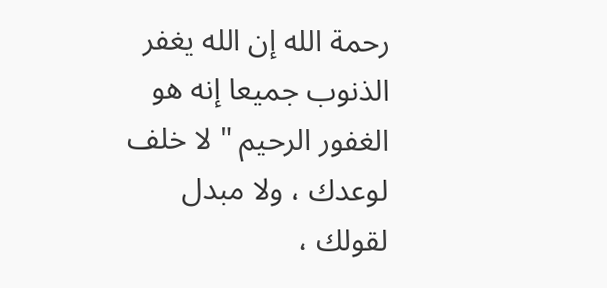رحمة الله إن الله يغفر الذنوب جميعا إنه هو الغفور الرحيم " لا خلف لوعدك ، ولا مبدل لقولك ،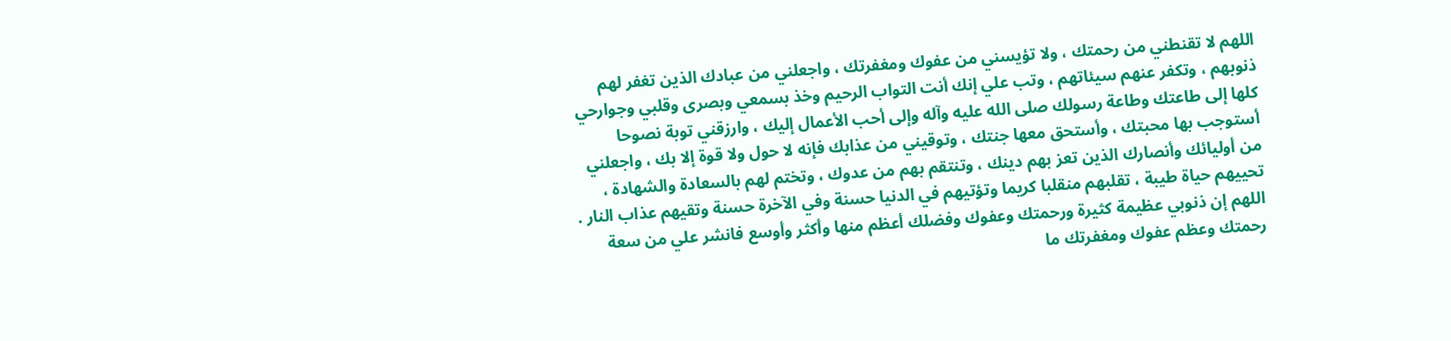اللهم لا تقنطني من رحمتك ، ولا تؤيسني من عفوك ومغفرتك ، واجعلني من عبادك الذين تغفر لهم ذنوبهم ، وتكفر عنهم سيئاتهم ، وتب علي إنك أنت التواب الرحيم وخذ بسمعي وبصرى وقلبي وجوارحي كلها إلى طاعتك وطاعة رسولك صلى الله عليه وآله وإلى أحب الأعمال إليك ، وارزقني توبة نصوحا أستوجب بها محبتك ، وأستحق معها جنتك ، وتوقيني من عذابك فإنه لا حول ولا قوة إلا بك ، واجعلني من أوليائك وأنصارك الذين تعز بهم دينك ، وتنتقم بهم من عدوك ، وتختم لهم بالسعادة والشهادة ، تحييهم حياة طيبة ، تقلبهم منقلبا كريما وتؤتيهم في الدنيا حسنة وفي الآخرة حسنة وتقيهم عذاب النار . اللهم إن ذنوبي عظيمة كثيرة ورحمتك وعفوك وفضلك أعظم منها وأكثر وأوسع فانشر علي من سعة رحمتك وعظم عفوك ومغفرتك ما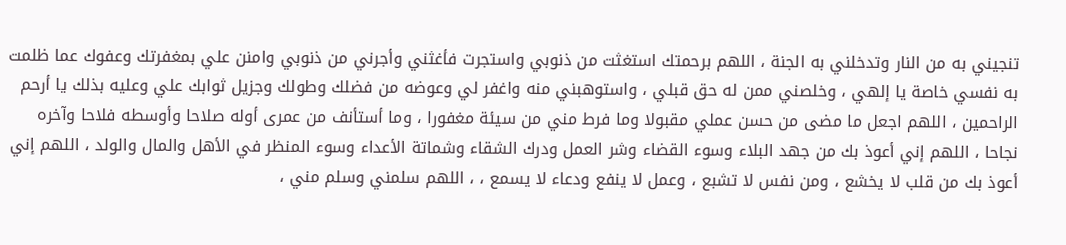تنجيني به من النار وتدخلني به الجنة ، اللهم برحمتك استغثت من ذنوبي واستجرت فأغثني وأجرني من ذنوبي وامنن علي بمغفرتك وعفوك عما ظلمت به نفسي خاصة يا إلهي ، وخلصني ممن له حق قبلي ، واستوهبني منه واغفر لي وعوضه من فضلك وطولك وجزيل ثوابك علي وعليه بذلك يا أرحم الراحمين ، اللهم اجعل ما مضى من حسن عملي مقبولا وما فرط مني من سيئة مغفورا ، وما أستأنف من عمرى أوله صلاحا وأوسطه فلاحا وآخره نجاحا ، اللهم إني أعوذ بك من جهد البلاء وسوء القضاء وشر العمل ودرك الشقاء وشماتة الأعداء وسوء المنظر في الأهل والمال والولد ، اللهم إني أعوذ بك من قلب لا يخشع ، ومن نفس لا تشبع ، وعمل لا ينفع ودعاء لا يسمع ، ، اللهم سلمني وسلم مني ،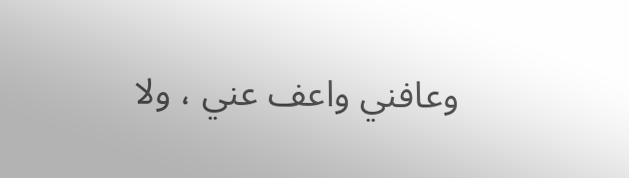وعافني واعف عني ، ولا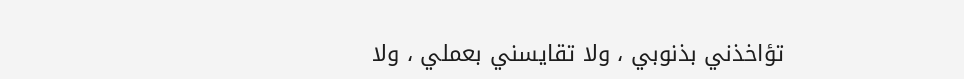تؤاخذني بذنوبي ، ولا تقايسني بعملي ، ولا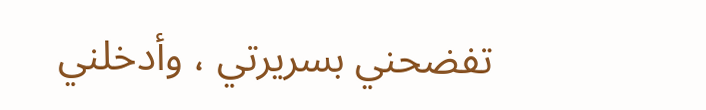تفضحني بسريرتي ، وأدخلني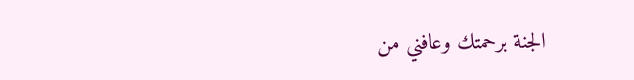الجنة برحمتك وعافني من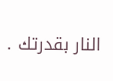النار بقدرتك .